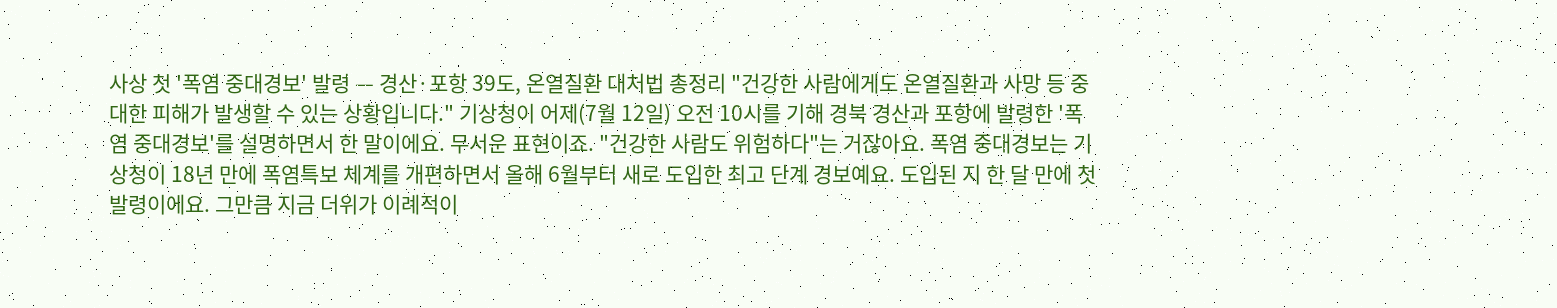사상 첫 '폭염 중대경보' 발령 — 경산·포항 39도, 온열질환 대처법 총정리 "건강한 사람에게도 온열질환과 사망 등 중대한 피해가 발생할 수 있는 상황입니다." 기상청이 어제(7월 12일) 오전 10시를 기해 경북 경산과 포항에 발령한 '폭염 중대경보'를 설명하면서 한 말이에요. 무서운 표현이죠. "건강한 사람도 위험하다"는 거잖아요. 폭염 중대경보는 기상청이 18년 만에 폭염특보 체계를 개편하면서 올해 6월부터 새로 도입한 최고 단계 경보예요. 도입된 지 한 달 만에 첫 발령이에요. 그만큼 지금 더위가 이례적이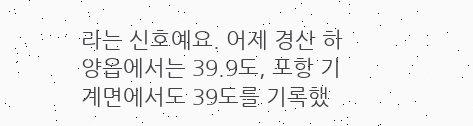라는 신호예요. 어제 경산 하양읍에서는 39.9도, 포항 기계면에서도 39도를 기록했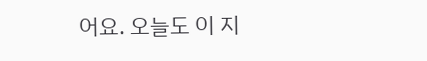어요. 오늘도 이 지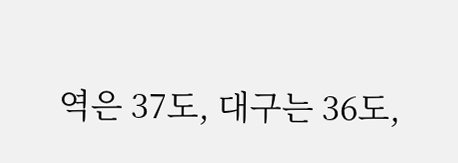역은 37도, 대구는 36도,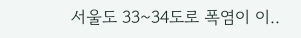서울도 33~34도로 폭염이 이..